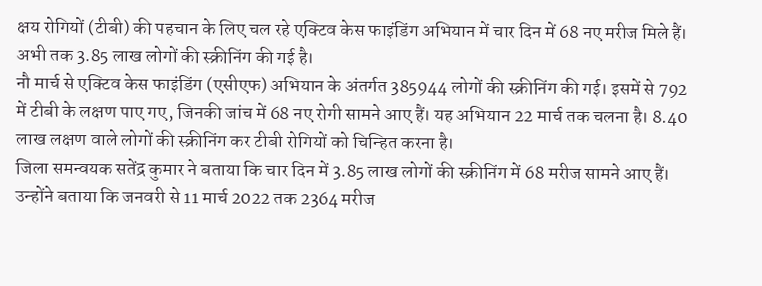क्षय रोगियों (टीबी) की पहचान के लिए चल रहे एक्टिव केस फाइंडिंग अभियान में चार दिन में 68 नए मरीज मिले हैं। अभी तक 3.85 लाख लोगों की स्क्रीनिंग की गई है।
नौ मार्च से एक्टिव केस फाइंडिंग (एसीएफ) अभियान के अंतर्गत 385944 लोगों की स्क्रीनिंग की गई। इसमें से 792 में टीबी के लक्षण पाए गए, जिनकी जांच में 68 नए रोगी सामने आए हैं। यह अभियान 22 मार्च तक चलना है। 8.40 लाख लक्षण वाले लोगों की स्क्रीनिंग कर टीबी रोगियों को चिन्हित करना है।
जिला समन्वयक सतेंद्र कुमार ने बताया कि चार दिन में 3.85 लाख लोगों की स्क्रीनिंग में 68 मरीज सामने आए हैं। उन्होंने बताया कि जनवरी से 11 मार्च 2022 तक 2364 मरीज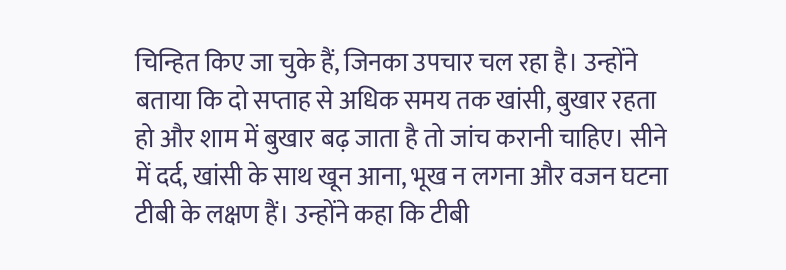चिन्हित किए जा चुके हैं, जिनका उपचार चल रहा है। उन्होंने बताया कि दो सप्ताह से अधिक समय तक खांसी, बुखार रहता हो और शाम में बुखार बढ़ जाता है तो जांच करानी चाहिए। सीने में दर्द, खांसी के साथ खून आना, भूख न लगना और वजन घटना टीबी के लक्षण हैं। उन्होंने कहा कि टीबी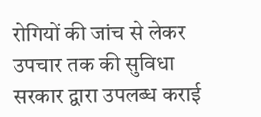रोगियों की जांच से लेकर उपचार तक की सुविधा सरकार द्वारा उपलब्ध कराई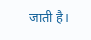जाती है।